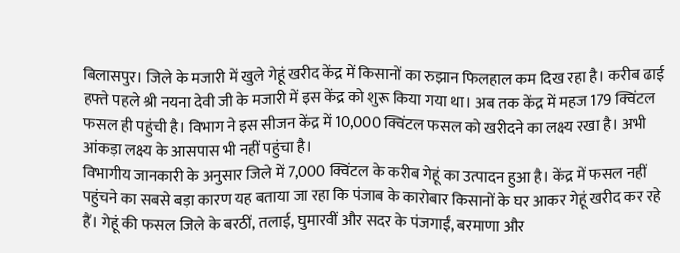बिलासपुर। जिले के मजारी में खुले गेहूं खरीद केंद्र में किसानों का रुझान फिलहाल कम दिख रहा है। करीब ढाई हफ्ते पहले श्री नयना देवी जी के मजारी में इस केंद्र को शुरू किया गया था। अब तक केंद्र में महज 179 क्विंटल फसल ही पहुंची है। विभाग ने इस सीजन केंद्र में 10,000 क्विंटल फसल को खरीदने का लक्ष्य रखा है। अभी आंकड़ा लक्ष्य के आसपास भी नहीं पहुंचा है।
विभागीय जानकारी के अनुसार जिले में 7,000 क्विंटल के करीब गेहूं का उत्पादन हुआ है। केंद्र में फसल नहीं पहुंचने का सबसे बड़ा कारण यह बताया जा रहा कि पंजाब के कारोबार किसानों के घर आकर गेहूं खरीद कर रहे हैं। गेहूं की फसल जिले के बरठीं, तलाई, घुमारवीं और सदर के पंजगाईं, बरमाणा और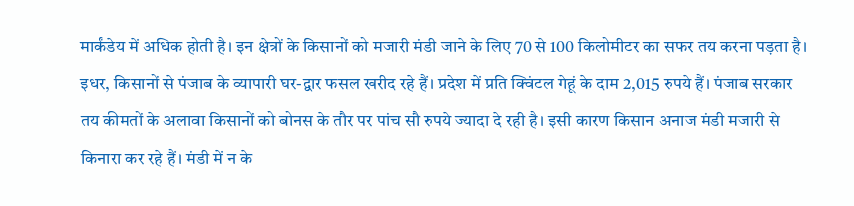मार्कंडेय में अधिक होती है। इन क्षेत्रों के किसानों को मजारी मंडी जाने के लिए 70 से 100 किलोमीटर का सफर तय करना पड़ता है। इधर, किसानों से पंजाब के व्यापारी घर-द्वार फसल खरीद रहे हैं। प्रदेश में प्रति क्विंटल गेहूं के दाम 2,015 रुपये हैं। पंजाब सरकार तय कीमतों के अलावा किसानों को बोनस के तौर पर पांच सौ रुपये ज्यादा दे रही है। इसी कारण किसान अनाज मंडी मजारी से किनारा कर रहे हैं। मंडी में न के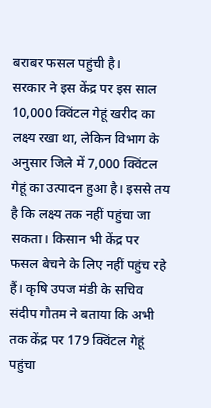बराबर फसल पहुंची है।
सरकार ने इस केंद्र पर इस साल 10,000 क्विंटल गेहूं खरीद का लक्ष्य रखा था, लेकिन विभाग के अनुसार जिले में 7,000 क्विंटल गेहूं का उत्पादन हुआ है। इससे तय है कि लक्ष्य तक नहीं पहुंचा जा सकता। किसान भी केंद्र पर फसल बेचने के लिए नहीं पहुंच रहे हैं। कृषि उपज मंडी के सचिव संदीप गौतम ने बताया कि अभी तक केंद्र पर 179 क्विंटल गेहूं पहुंचा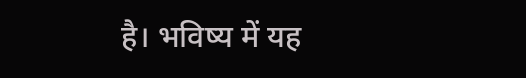है। भविष्य में यह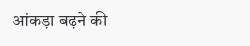आंकड़ा बढ़ने की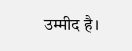उम्मीद है।